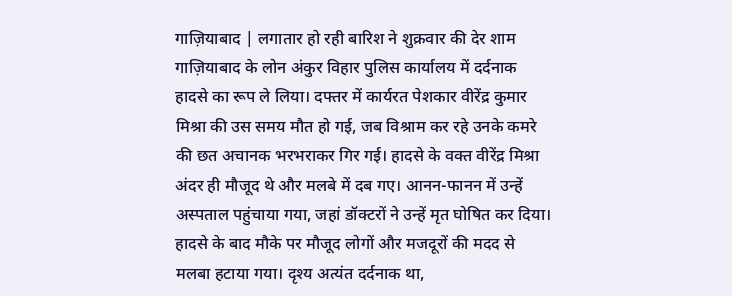गाज़ियाबाद | लगातार हो रही बारिश ने शुक्रवार की देर शाम गाज़ियाबाद के लोन अंकुर विहार पुलिस कार्यालय में दर्दनाक हादसे का रूप ले लिया। दफ्तर में कार्यरत पेशकार वीरेंद्र कुमार मिश्रा की उस समय मौत हो गई, जब विश्राम कर रहे उनके कमरे की छत अचानक भरभराकर गिर गई। हादसे के वक्त वीरेंद्र मिश्रा अंदर ही मौजूद थे और मलबे में दब गए। आनन-फानन में उन्हें अस्पताल पहुंचाया गया, जहां डॉक्टरों ने उन्हें मृत घोषित कर दिया।
हादसे के बाद मौके पर मौजूद लोगों और मजदूरों की मदद से मलबा हटाया गया। दृश्य अत्यंत दर्दनाक था,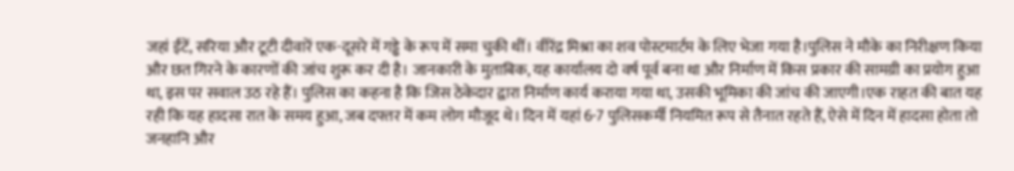जहां ईंटें, सरिया और टूटी दीवारें एक-दूसरे में गड्ढे के रूप में समा चुकी थीं। वीरेंद्र मिश्रा का शव पोस्टमार्टम के लिए भेजा गया है।पुलिस ने मौके का निरीक्षण किया और छत गिरने के कारणों की जांच शुरू कर दी है। जानकारी के मुताबिक, यह कार्यालय दो वर्ष पूर्व बना था और निर्माण में किस प्रकार की सामग्री का प्रयोग हुआ था, इस पर सवाल उठ रहे हैं। पुलिस का कहना है कि जिस ठेकेदार द्वारा निर्माण कार्य कराया गया था, उसकी भूमिका की जांच की जाएगी।एक राहत की बात यह रही कि यह हादसा रात के समय हुआ, जब दफ्तर में कम लोग मौजूद थे। दिन में यहां 6-7 पुलिसकर्मी नियमित रूप से तैनात रहते हैं, ऐसे में दिन में हादसा होता तो जनहानि और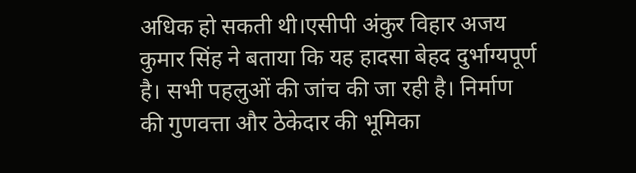अधिक हो सकती थी।एसीपी अंकुर विहार अजय कुमार सिंह ने बताया कि यह हादसा बेहद दुर्भाग्यपूर्ण है। सभी पहलुओं की जांच की जा रही है। निर्माण की गुणवत्ता और ठेकेदार की भूमिका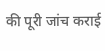की पूरी जांच कराई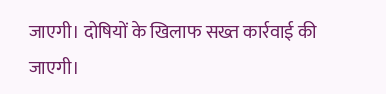जाएगी। दोषियों के खिलाफ सख्त कार्रवाई की जाएगी।